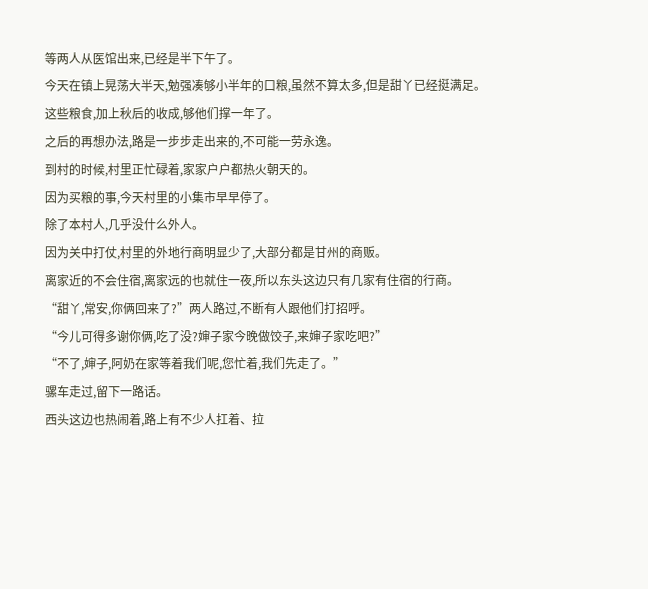等两人从医馆出来,已经是半下午了。
今天在镇上晃荡大半天,勉强凑够小半年的口粮,虽然不算太多,但是甜丫已经挺满足。
这些粮食,加上秋后的收成,够他们撑一年了。
之后的再想办法,路是一步步走出来的,不可能一劳永逸。
到村的时候,村里正忙碌着,家家户户都热火朝天的。
因为买粮的事,今天村里的小集市早早停了。
除了本村人,几乎没什么外人。
因为关中打仗,村里的外地行商明显少了,大部分都是甘州的商贩。
离家近的不会住宿,离家远的也就住一夜,所以东头这边只有几家有住宿的行商。
“甜丫,常安,你俩回来了?”两人路过,不断有人跟他们打招呼。
“今儿可得多谢你俩,吃了没?婶子家今晚做饺子,来婶子家吃吧?”
“不了,婶子,阿奶在家等着我们呢,您忙着,我们先走了。”
骡车走过,留下一路话。
西头这边也热闹着,路上有不少人扛着、拉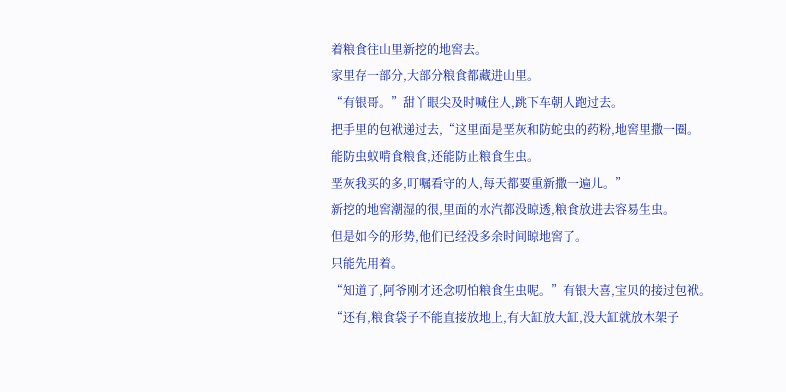着粮食往山里新挖的地窖去。
家里存一部分,大部分粮食都藏进山里。
“有银哥。”甜丫眼尖及时喊住人,跳下车朝人跑过去。
把手里的包袱递过去,“这里面是垩灰和防蛇虫的药粉,地窖里撒一圈。
能防虫蚁啃食粮食,还能防止粮食生虫。
垩灰我买的多,叮嘱看守的人,每天都要重新撒一遍儿。”
新挖的地窖潮湿的很,里面的水汽都没晾透,粮食放进去容易生虫。
但是如今的形势,他们已经没多余时间晾地窖了。
只能先用着。
“知道了,阿爷刚才还念叨怕粮食生虫呢。”有银大喜,宝贝的接过包袱。
“还有,粮食袋子不能直接放地上,有大缸放大缸,没大缸就放木架子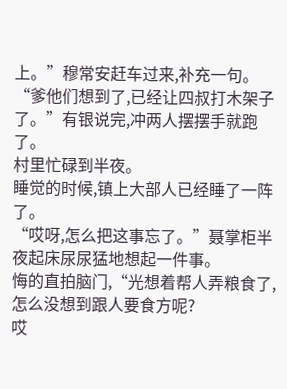上。”穆常安赶车过来,补充一句。
“爹他们想到了,已经让四叔打木架子了。”有银说完,冲两人摆摆手就跑了。
村里忙碌到半夜。
睡觉的时候,镇上大部人已经睡了一阵了。
“哎呀,怎么把这事忘了。”聂掌柜半夜起床尿尿猛地想起一件事。
悔的直拍脑门,“光想着帮人弄粮食了,怎么没想到跟人要食方呢?
哎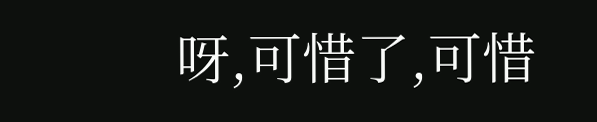呀,可惜了,可惜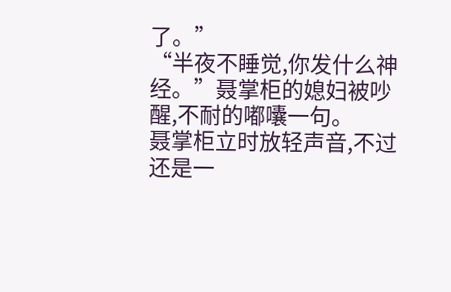了。”
“半夜不睡觉,你发什么神经。”聂掌柜的媳妇被吵醒,不耐的嘟囔一句。
聂掌柜立时放轻声音,不过还是一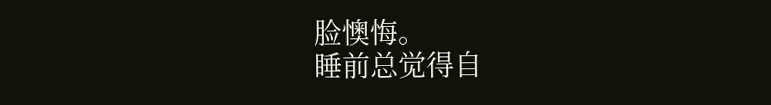脸懊悔。
睡前总觉得自